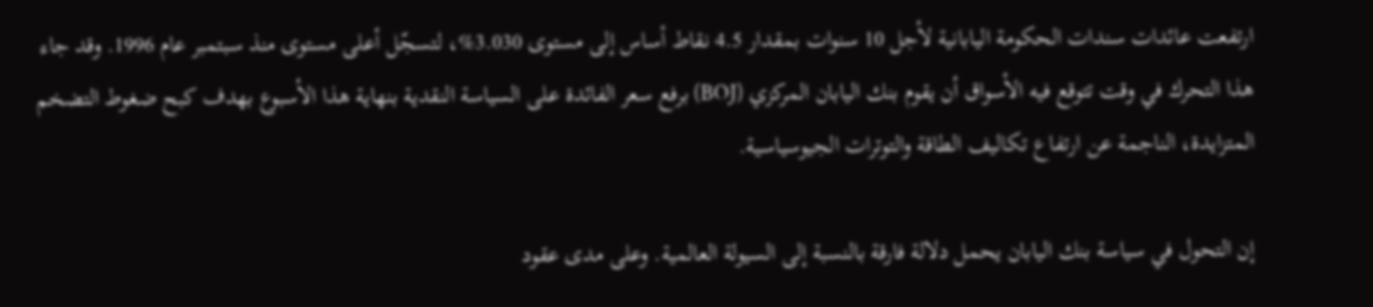ارتفعت عائدات سندات الحكومة اليابانية لأجل 10 سنوات بمقدار 4.5 نقاط أساس إلى مستوى 3.030%، لتسجّل أعلى مستوى منذ سبتمبر عام 1996. وقد جاء هذا التحرك في وقت تتوقع فيه الأسواق أن يقوم بنك اليابان المركزي (BOJ) برفع سعر الفائدة على السياسة النقدية بنهاية هذا الأسبوع بهدف كبح ضغوط التضخم المتزايدة، الناجمة عن ارتفاع تكاليف الطاقة والتوترات الجيوسياسية.

إن التحول في سياسة بنك اليابان يحمل دلالة فارقة بالنسبة إلى السيولة العالمية. وعلى مدى عقود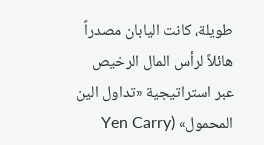طويلة، كانت اليابان مصدراً هائلاً لرأس المال الرخيص عبر استراتيجية «تداول الين المحمول» (Yen Carry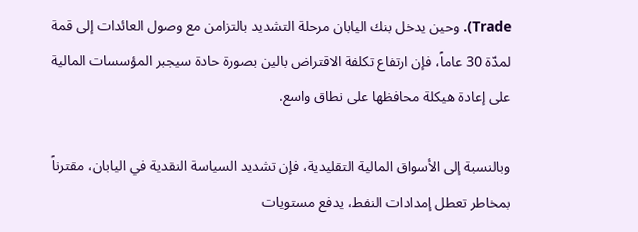Trade). وحين يدخل بنك اليابان مرحلة التشديد بالتزامن مع وصول العائدات إلى قمة لمدّة 30 عاماً، فإن ارتفاع تكلفة الاقتراض بالين بصورة حادة سيجبر المؤسسات المالية على إعادة هيكلة محافظها على نطاق واسع.

وبالنسبة إلى الأسواق المالية التقليدية، فإن تشديد السياسة النقدية في اليابان، مقترناً بمخاطر تعطل إمدادات النفط، يدفع مستويات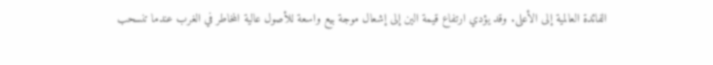الفائدة العالمية إلى الأعلى. وقد يؤدي ارتفاع قيمة الين إلى إشعال موجة بيع واسعة للأصول عالية المخاطر في الغرب عندما تنسحب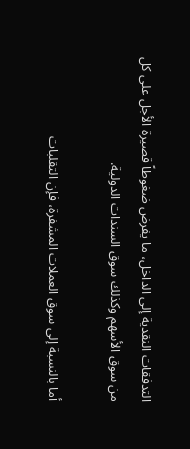التدفقات النقدية إلى الداخل، ما يفرض ضغوطاً قصيرة الأجل على كل من سوق الأسهم وكذلك سوق السندات الدولية.

أما بالنسبة إلى سوق العملات المشفرة، فإن التقلبات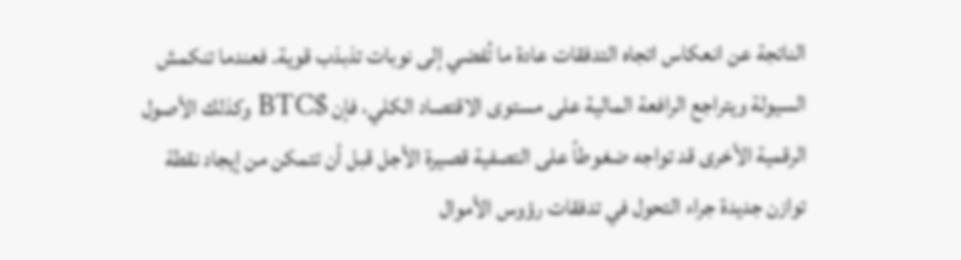الناتجة عن انعكاس اتجاه التدفقات عادة ما تُفضي إلى نوبات تذبذب قوية. فعندما تنكمش السيولة ويتراجع الرافعة المالية على مستوى الاقتصاد الكلي، فإن $BTC وكذلك الأصول الرقمية الأخرى قد تواجه ضغوطاً على التصفية قصيرة الأجل قبل أن تتمكن من إيجاد نقطة توازن جديدة جراء التحول في تدفقات رؤوس الأموال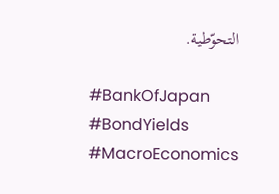التحوّطية.

#BankOfJapan #BondYields #MacroEconomics